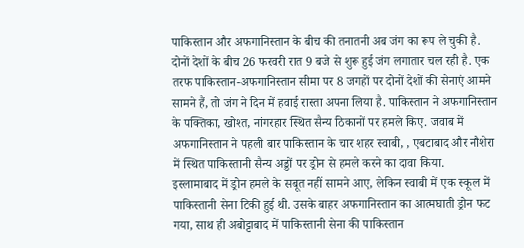पाकिस्तान और अफगानिस्तान के बीच की तनातनी अब जंग का रूप ले चुकी है. दोनों देशों के बीच 26 फरवरी रात 9 बजे से शुरू हुई जंग लगातार चल रही है. एक तरफ पाकिस्तान-अफगानिस्तान सीमा पर 8 जगहों पर दोनों देशों की सेनाएं आमने सामने हैं, तो जंग ने दिन में हवाई रास्ता अपना लिया है. पाकिस्तान ने अफगानिस्तान के पक्तिका, खोश्त, नांगरहार स्थित सैन्य ठिकानों पर हमले किए. जवाब में अफगानिस्तान ने पहली बार पाकिस्तान के चार शहर स्वाबी, , एबटाबाद और नौशेरा में स्थित पाकिस्तानी सैन्य अड्डों पर ड्रोन से हमले करने का दावा किया.
इस्लामाबाद में ड्रोन हमले के सबूत नहीं सामने आए, लेकिन स्वाबी में एक स्कूल में पाकिस्तानी सेना टिकी हुई थी. उसके बाहर अफगानिस्तान का आत्मघाती ड्रोन फट गया, साथ ही अबोट्टाबाद में पाकिस्तानी सेना की पाकिस्तान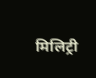मिलिट्री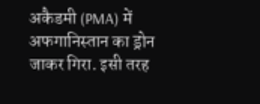अकैडमी (PMA) में अफगानिस्तान का ड्रोन जाकर गिरा. इसी तरह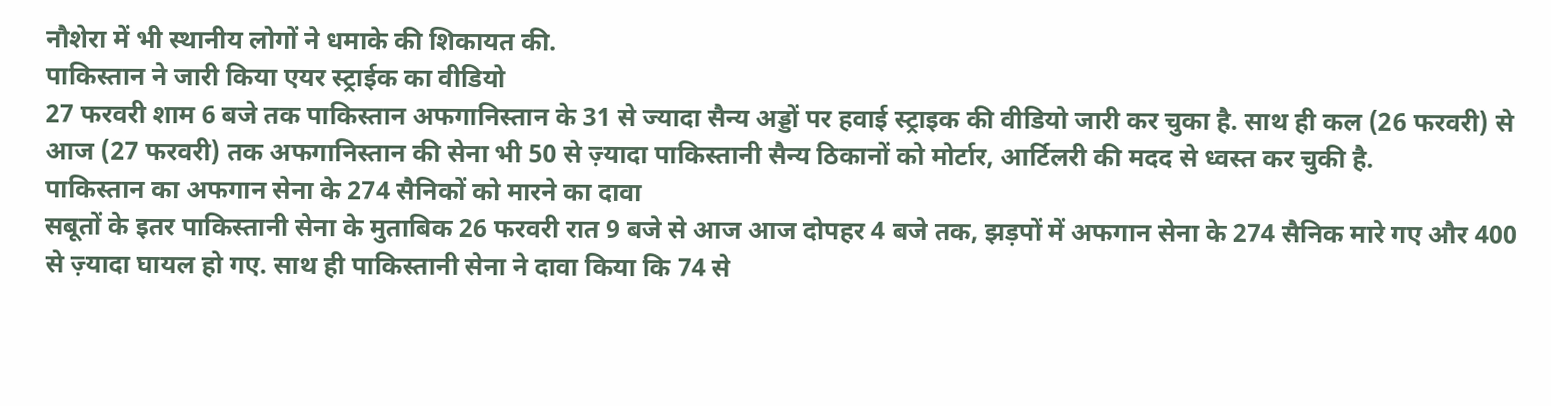नौशेरा में भी स्थानीय लोगों ने धमाके की शिकायत की.
पाकिस्तान ने जारी किया एयर स्ट्राईक का वीडियो
27 फरवरी शाम 6 बजे तक पाकिस्तान अफगानिस्तान के 31 से ज्यादा सैन्य अड्डों पर हवाई स्ट्राइक की वीडियो जारी कर चुका है. साथ ही कल (26 फरवरी) से आज (27 फरवरी) तक अफगानिस्तान की सेना भी 50 से ज़्यादा पाकिस्तानी सैन्य ठिकानों को मोर्टार, आर्टिलरी की मदद से ध्वस्त कर चुकी है.
पाकिस्तान का अफगान सेना के 274 सैनिकों को मारने का दावा
सबूतों के इतर पाकिस्तानी सेना के मुताबिक 26 फरवरी रात 9 बजे से आज आज दोपहर 4 बजे तक, झड़पों में अफगान सेना के 274 सैनिक मारे गए और 400 से ज़्यादा घायल हो गए. साथ ही पाकिस्तानी सेना ने दावा किया कि 74 से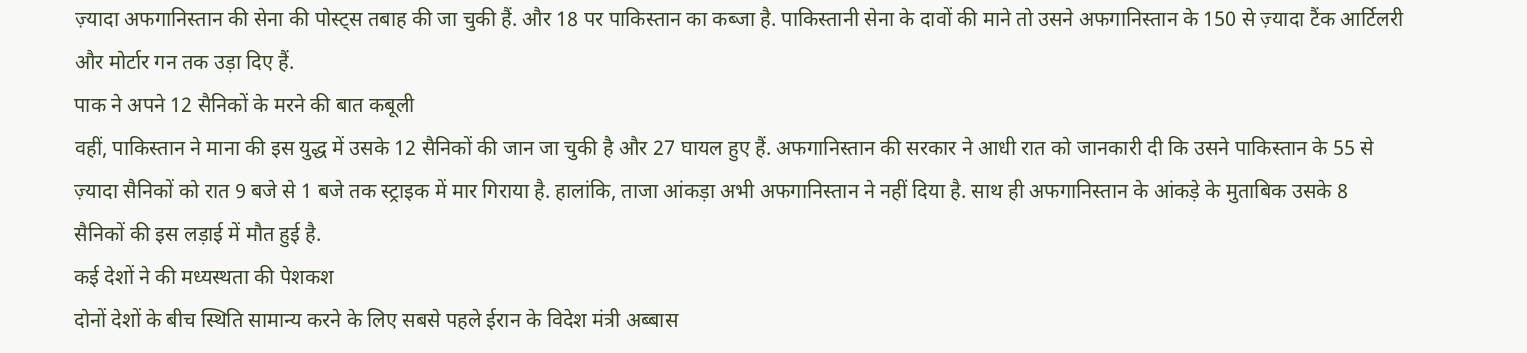ज़्यादा अफगानिस्तान की सेना की पोस्ट्स तबाह की जा चुकी हैं. और 18 पर पाकिस्तान का कब्जा है. पाकिस्तानी सेना के दावों की माने तो उसने अफगानिस्तान के 150 से ज़्यादा टैंक आर्टिलरी और मोर्टार गन तक उड़ा दिए हैं.
पाक ने अपने 12 सैनिकों के मरने की बात कबूली
वहीं, पाकिस्तान ने माना की इस युद्ध में उसके 12 सैनिकों की जान जा चुकी है और 27 घायल हुए हैं. अफगानिस्तान की सरकार ने आधी रात को जानकारी दी कि उसने पाकिस्तान के 55 से ज़्यादा सैनिकों को रात 9 बजे से 1 बजे तक स्ट्राइक में मार गिराया है. हालांकि, ताजा आंकड़ा अभी अफगानिस्तान ने नहीं दिया है. साथ ही अफगानिस्तान के आंकड़े के मुताबिक उसके 8 सैनिकों की इस लड़ाई में मौत हुई है.
कई देशों ने की मध्यस्थता की पेशकश
दोनों देशों के बीच स्थिति सामान्य करने के लिए सबसे पहले ईरान के विदेश मंत्री अब्बास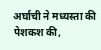अर्घाची ने मध्यस्ता की पेशकश की,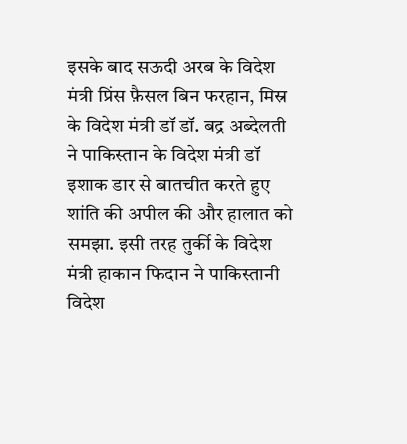इसके बाद सऊदी अरब के विदेश मंत्री प्रिंस फ़ैसल बिन फरहान, मिस्र के विदेश मंत्री डॉ डॉ. बद्र अब्देलती ने पाकिस्तान के विदेश मंत्री डॉ इशाक डार से बातचीत करते हुए शांति की अपील की और हालात को समझा. इसी तरह तुर्की के विदेश मंत्री हाकान फिदान ने पाकिस्तानी विदेश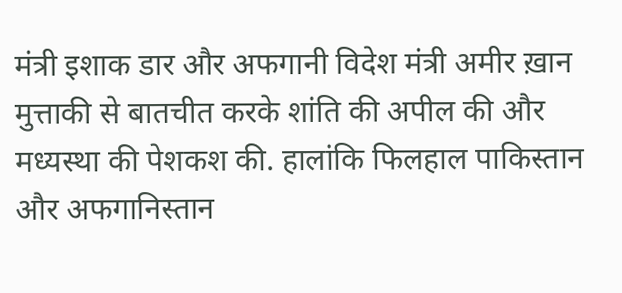मंत्री इशाक डार और अफगानी विदेश मंत्री अमीर ख़ान मुत्ताकी से बातचीत करके शांति की अपील की और मध्यस्था की पेशकश की. हालांकि फिलहाल पाकिस्तान और अफगानिस्तान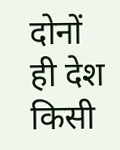दोनों ही देश किसी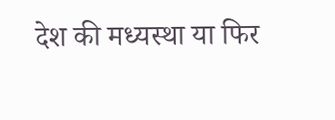देश की मध्यस्था या फिर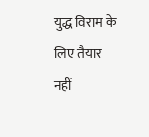युद्ध विराम के लिए तैयार नहीं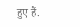हुए हैं.